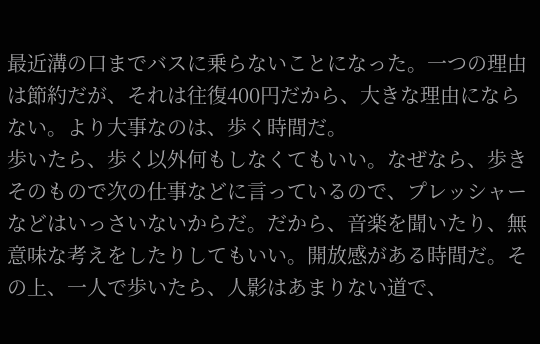最近溝の口までバスに乗らないことになった。一つの理由は節約だが、それは往復400円だから、大きな理由にならない。より大事なのは、歩く時間だ。
歩いたら、歩く以外何もしなくてもいい。なぜなら、歩きそのもので次の仕事などに言っているので、プレッシャーなどはいっさいないからだ。だから、音楽を聞いたり、無意味な考えをしたりしてもいい。開放感がある時間だ。その上、一人で歩いたら、人影はあまりない道で、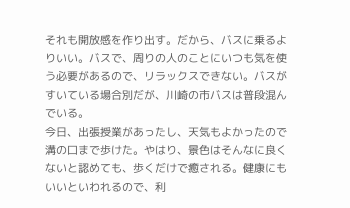それも開放感を作り出す。だから、バスに乗るよりいい。バスで、周りの人のことにいつも気を使う必要があるので、リラックスできない。バスがすいている場合別だが、川崎の市バスは普段混んでいる。
今日、出張授業があったし、天気もよかったので溝の口まで歩けた。やはり、景色はそんなに良くないと認めても、歩くだけで癒される。健康にもいいといわれるので、利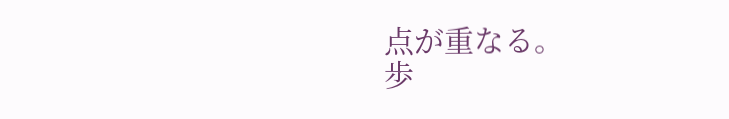点が重なる。
歩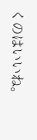くのはいいね。